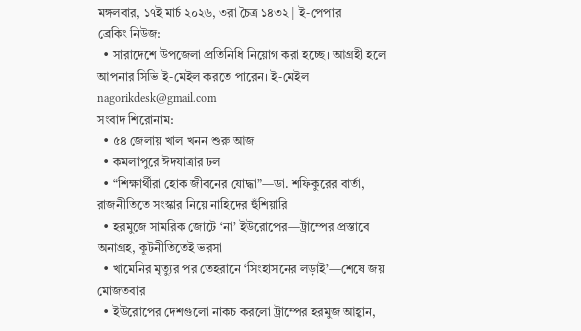মঙ্গলবার, ১৭ই মার্চ ২০২৬, ৩রা চৈত্র ১৪৩২ | ই-পেপার
ব্রেকিং নিউজ:
  • সারাদেশে উপজেলা প্রতিনিধি নিয়োগ করা হচ্ছে। আগ্রহী হলে আপনার সিভি ই-মেইল করতে পারেন। ই-মেইল nagorikdesk@gmail.com
সংবাদ শিরোনাম:
  • ৫৪ জেলায় খাল খনন শুরু আজ
  • কমলাপুরে ঈদযাত্রার ঢল
  • “শিক্ষার্থীরা হোক জীবনের যোদ্ধা”—ডা. শফিকুরের বার্তা, রাজনীতিতে সংস্কার নিয়ে নাহিদের হুঁশিয়ারি
  • হরমুজে সামরিক জোটে ‘না’ ইউরোপের—ট্রাম্পের প্রস্তাবে অনাগ্রহ, কূটনীতিতেই ভরসা
  • খামেনির মৃত্যুর পর তেহরানে ‘সিংহাসনের লড়াই’—শেষে জয় মোজতবার
  • ইউরোপের দেশগুলো নাকচ করলো ট্রাম্পের হরমুজ আহ্বান,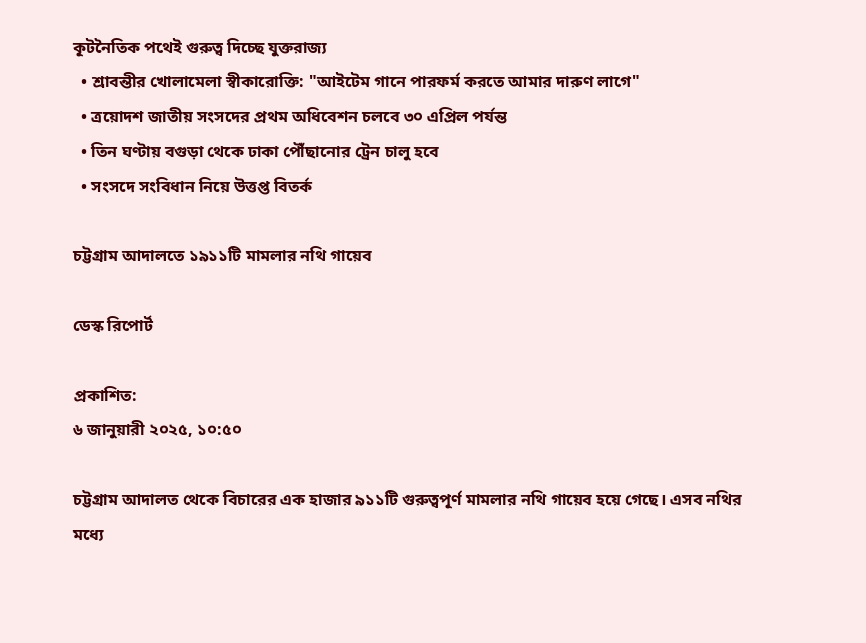কূটনৈতিক পথেই গুরুত্ব দিচ্ছে যুক্তরাজ্য
  • শ্রাবন্তীর খোলামেলা স্বীকারোক্তি: "আইটেম গানে পারফর্ম করতে আমার দারুণ লাগে"
  • ত্রয়োদশ জাতীয় সংসদের প্রথম অধিবেশন চলবে ৩০ এপ্রিল পর্যন্ত
  • তিন ঘণ্টায় বগুড়া থেকে ঢাকা পৌঁছানোর ট্রেন চালু হবে
  • সংসদে সংবিধান নিয়ে উত্তপ্ত বিতর্ক

চট্টগ্রাম আদালতে ১৯১১টি মামলার নথি গায়েব

ডেস্ক রিপোর্ট

প্রকাশিত:
৬ জানুয়ারী ২০২৫, ১০:৫০

চট্টগ্রাম আদালত থেকে বিচারের এক হাজার ৯১১টি গুরুত্বপূর্ণ মামলার নথি গায়েব হয়ে গেছে। এসব নথির মধ্যে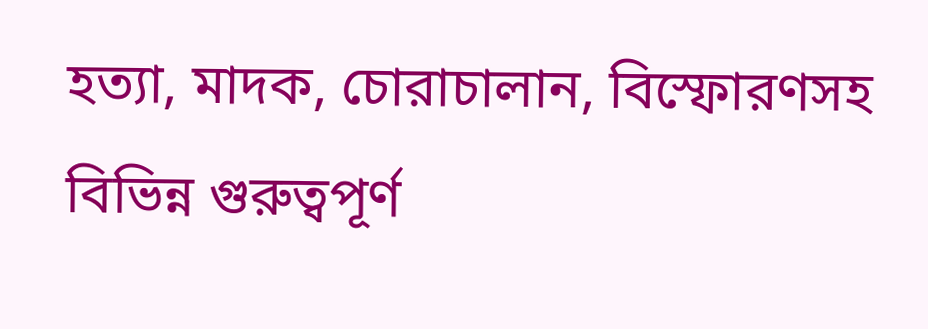হত্যা, মাদক, চোরাচালান, বিস্ফোরণসহ বিভিন্ন গুরুত্বপূর্ণ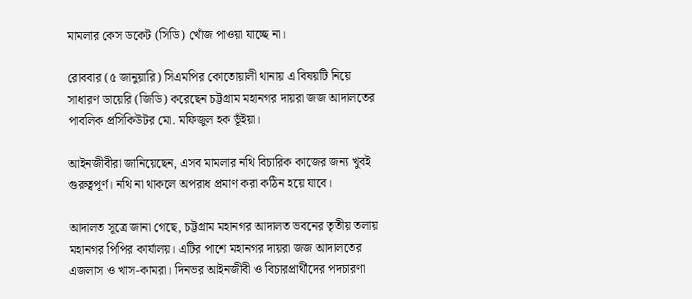মামলার কেস ডকেট (সিডি) খোঁজ পাওয়া যাচ্ছে না।

রোববার (৫ জানুয়ারি) সিএমপির কোতোয়ালী থানায় এ বিষয়টি নিয়ে সাধারণ ডায়েরি (জিডি) করেছেন চট্টগ্রাম মহানগর দায়রা জজ আদালতের পাবলিক প্রসিকিউটর মো. মফিজুল হক ভূঁইয়া।

আইনজীবীরা জানিয়েছেন, এসব মামলার নথি বিচারিক কাজের জন্য খুবই গুরুত্বপূর্ণ। নথি না থাকলে অপরাধ প্রমাণ করা কঠিন হয়ে যাবে।

আদালত সূত্রে জানা গেছে, চট্টগ্রাম মহানগর আদালত ভবনের তৃতীয় তলায় মহানগর পিপির কার্যালয়। এটির পাশে মহানগর দায়রা জজ আদালতের এজলাস ও খাস-কামরা। দিনভর আইনজীবী ও বিচারপ্রার্থীদের পদচারণা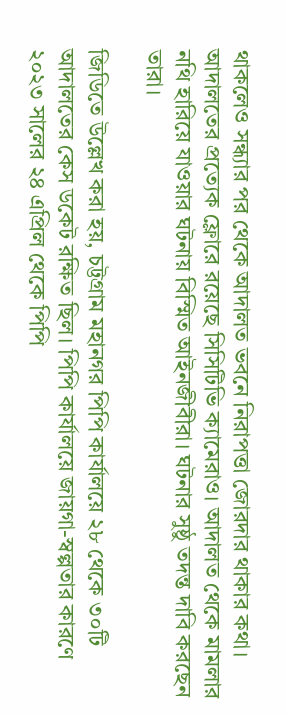থাকলেও সন্ধ্যার পর থেকে আদালত ভবনে নিরাপত্তা জোরদার থাকার কথা। আদালতের প্রত্যেক ফ্লোরে রয়েছে সিসিটিভি ক্যামেরাও। আদালত থেকে মামলার নথি হারিয়ে যাওয়ার ঘটনায় বিস্মিত আইনজীবীরা। ঘটনার সুষ্ঠু তদন্ত দাবি করছেন তারা।

জিডিতে উল্লেখ করা হয়, চট্টগ্রাম মহানগর পিপি কার্যালয়ে ২৮ থেকে ৩০টি আদালতের কেস ডকেট রক্ষিত ছিল। পিপি কার্যালয়ে জায়গা-স্বল্পতার কারণে ২০২৩ সালের ২৪ এপ্রিল থেকে পিপি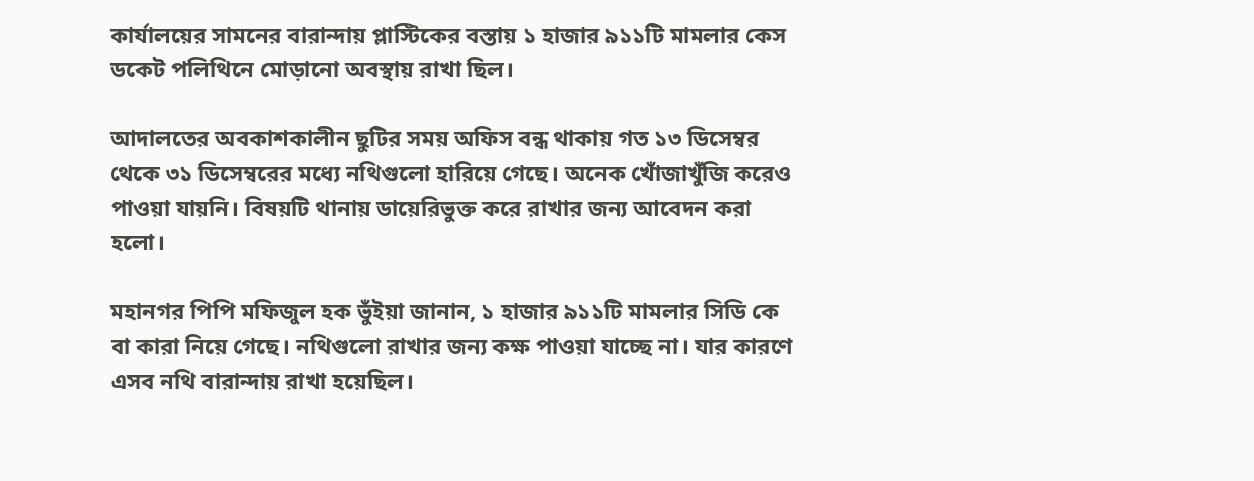কার্যালয়ের সামনের বারান্দায় প্লাস্টিকের বস্তায় ১ হাজার ৯১১টি মামলার কেস ডকেট পলিথিনে মোড়ানো অবস্থায় রাখা ছিল।

আদালতের অবকাশকালীন ছুটির সময় অফিস বন্ধ থাকায় গত ১৩ ডিসেম্বর থেকে ৩১ ডিসেম্বরের মধ্যে নথিগুলো হারিয়ে গেছে। অনেক খোঁজাখুঁজি করেও পাওয়া যায়নি। বিষয়টি থানায় ডায়েরিভুক্ত করে রাখার জন্য আবেদন করা হলো।

মহানগর পিপি মফিজুল হক ভুঁইয়া জানান, ১ হাজার ৯১১টি মামলার সিডি কে বা কারা নিয়ে গেছে। নথিগুলো রাখার জন্য কক্ষ পাওয়া যাচ্ছে না। যার কারণে এসব নথি বারান্দায় রাখা হয়েছিল।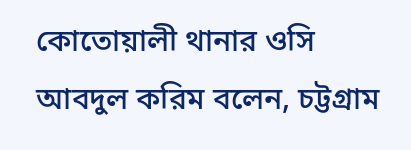কোতোয়ালী থানার ওসি আবদুল করিম বলেন, চট্টগ্রাম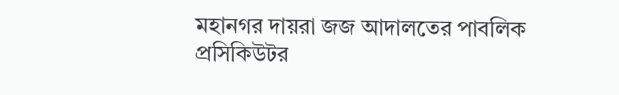মহানগর দায়রা জজ আদালতের পাবলিক প্রসিকিউটর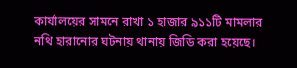কার্যালয়ের সামনে রাখা ১ হাজার ৯১১টি মামলার নথি হারানোর ঘটনায় থানায় জিডি করা হয়েছে।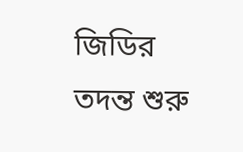জিডির তদন্ত শুরু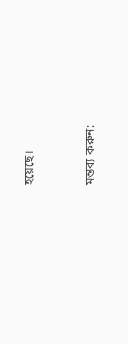হয়েছে।


মন্তব্য করুন: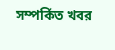সম্পর্কিত খবর